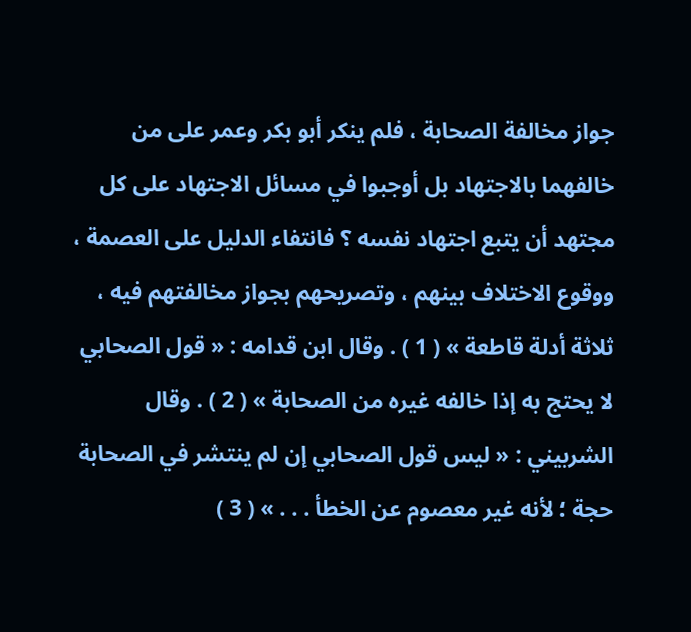جواز مخالفة الصحابة ، فلم ينكر أبو بكر وعمر على من خالفهما بالاجتهاد بل أوجبوا في مسائل الاجتهاد على كل مجتهد أن يتبع اجتهاد نفسه ؟ فانتفاء الدليل على العصمة ، ووقوع الاختلاف بينهم ، وتصريحهم بجواز مخالفتهم فيه ، ثلاثة أدلة قاطعة » ( 1 ) . وقال ابن قدامه : « قول الصحابي لا يحتج به إذا خالفه غيره من الصحابة » ( 2 ) . وقال الشربيني : « ليس قول الصحابي إن لم ينتشر في الصحابة حجة ؛ لأنه غير معصوم عن الخطأ . . . » ( 3 )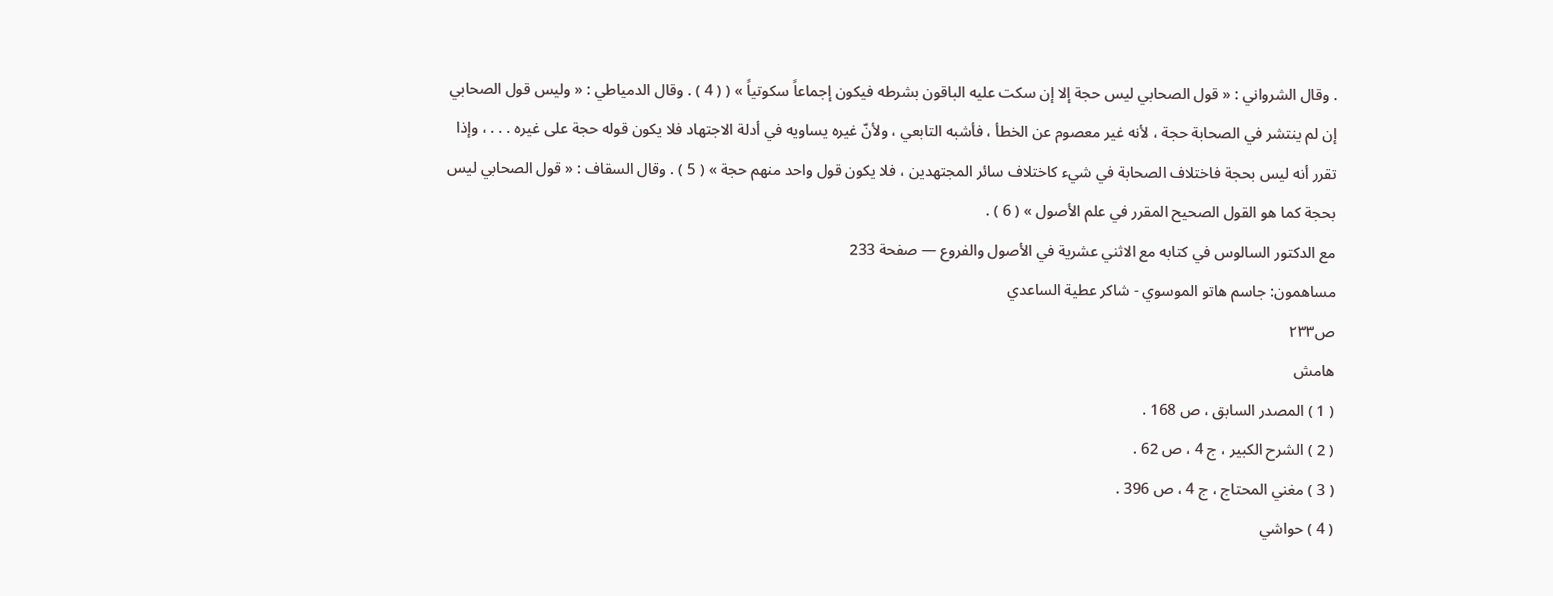. وقال الشرواني : « قول الصحابي ليس حجة إلا إن سكت عليه الباقون بشرطه فيكون إجماعاً سكوتياً » ( ( 4 ) . وقال الدمياطي : « وليس قول الصحابي إن لم ينتشر في الصحابة حجة ، لأنه غير معصوم عن الخطأ ، فأشبه التابعي ، ولأنّ غيره يساويه في أدلة الاجتهاد فلا يكون قوله حجة على غيره . . . ، وإذا تقرر أنه ليس بحجة فاختلاف الصحابة في شيء كاختلاف سائر المجتهدين ، فلا يكون قول واحد منهم حجة » ( 5 ) . وقال السقاف : « قول الصحابي ليس بحجة كما هو القول الصحيح المقرر في علم الأصول » ( 6 ) .
مع الدكتور السالوس في كتابه مع الاثني عشرية في الأصول والفروع — صفحة 233
مساهمون: جاسم هاتو الموسوي - شاكر عطية الساعدي
ص٢٣٣
هامش
( 1 ) المصدر السابق ، ص 168 .
( 2 ) الشرح الكبير ، ج 4 ، ص 62 .
( 3 ) مغني المحتاج ، ج 4 ، ص 396 .
( 4 ) حواشي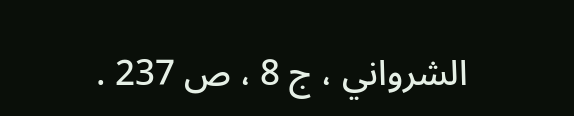الشرواني ، ج 8 ، ص 237 .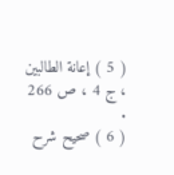( 5 ) إعانة الطالبين ، ج 4 ، ص 266 .
( 6 ) صحيح شرح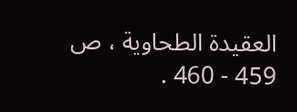العقيدة الطحاوية ، ص 459 - 460 .